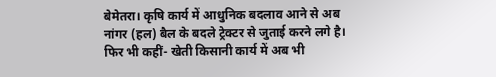बेमेतरा। कृषि कार्य में आधुनिक बदलाव आने से अब नांगर (हल) बैल के बदले ट्रेक्टर से जुताई करने लगे है। फिर भी कहीं- खेती किसानी कार्य में अब भी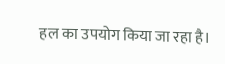हल का उपयोग किया जा रहा है।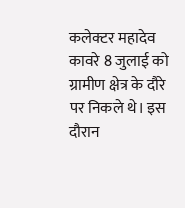कलेक्टर महादेव कावरे 8 जुलाई को ग्रामीण क्षेत्र के दौरे पर निकले थे। इस दौरान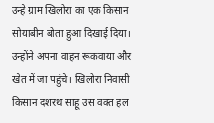उन्हे ग्राम खिलोरा का एक किसान सोयाबीन बोता हुआ दिखाई दिया। उन्होंने अपना वाहन रूकवाया और खेत में जा पहुंचे। खिलोरा निवासी किसान दशरथ साहू उस वक्त हल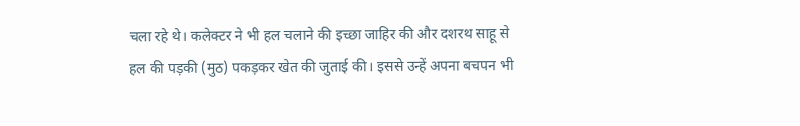चला रहे थे। कलेक्टर ने भी हल चलाने की इच्छा जाहिर की और दशरथ साहू से हल की पड़की (मुठ) पकड़कर खेत की जुताई की। इससे उन्हें अपना बचपन भी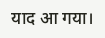याद आ गया।